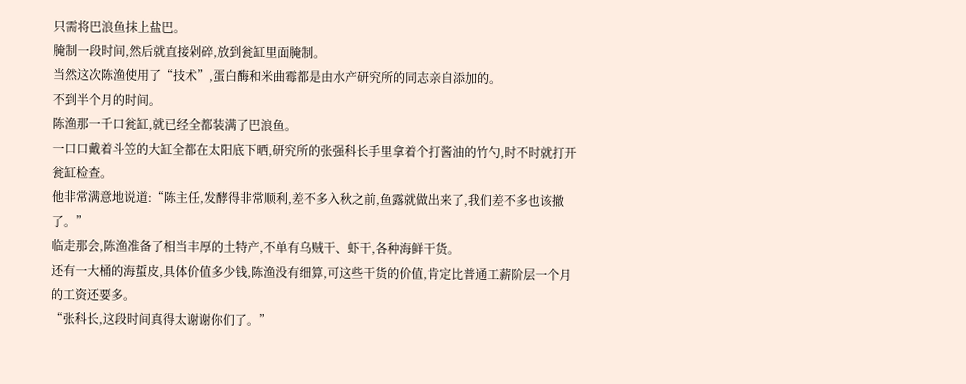只需将巴浪鱼抹上盐巴。
腌制一段时间,然后就直接剁碎,放到瓮缸里面腌制。
当然这次陈渔使用了“技术”,蛋白酶和米曲霉都是由水产研究所的同志亲自添加的。
不到半个月的时间。
陈渔那一千口瓮缸,就已经全都装满了巴浪鱼。
一口口戴着斗笠的大缸全都在太阳底下晒,研究所的张强科长手里拿着个打酱油的竹勺,时不时就打开瓮缸检查。
他非常满意地说道:“陈主任,发酵得非常顺利,差不多入秋之前,鱼露就做出来了,我们差不多也该撤了。”
临走那会,陈渔准备了相当丰厚的土特产,不单有乌贼干、虾干,各种海鲜干货。
还有一大桶的海蜇皮,具体价值多少钱,陈渔没有细算,可这些干货的价值,肯定比普通工薪阶层一个月的工资还要多。
“张科长,这段时间真得太谢谢你们了。”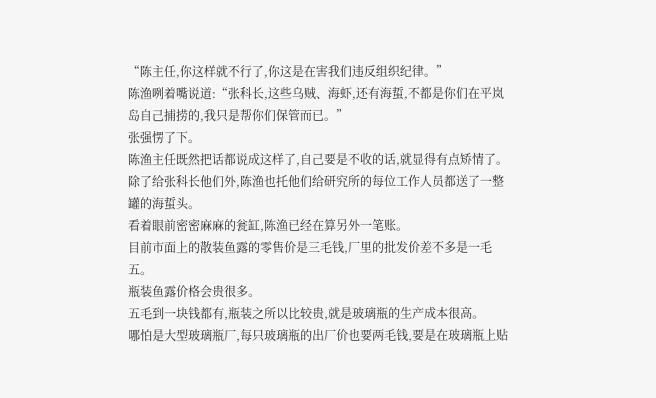“陈主任,你这样就不行了,你这是在害我们违反组织纪律。”
陈渔咧着嘴说道:“张科长,这些乌贼、海虾,还有海蜇,不都是你们在平岚岛自己捕捞的,我只是帮你们保管而已。”
张强愣了下。
陈渔主任既然把话都说成这样了,自己要是不收的话,就显得有点矫情了。
除了给张科长他们外,陈渔也托他们给研究所的每位工作人员都送了一整罐的海蜇头。
看着眼前密密麻麻的瓮缸,陈渔已经在算另外一笔账。
目前市面上的散装鱼露的零售价是三毛钱,厂里的批发价差不多是一毛五。
瓶装鱼露价格会贵很多。
五毛到一块钱都有,瓶装之所以比较贵,就是玻璃瓶的生产成本很高。
哪怕是大型玻璃瓶厂,每只玻璃瓶的出厂价也要两毛钱,要是在玻璃瓶上贴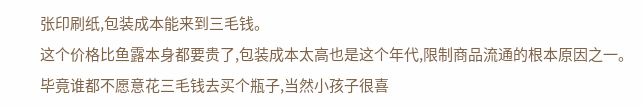张印刷纸,包装成本能来到三毛钱。
这个价格比鱼露本身都要贵了,包装成本太高也是这个年代,限制商品流通的根本原因之一。
毕竟谁都不愿意花三毛钱去买个瓶子,当然小孩子很喜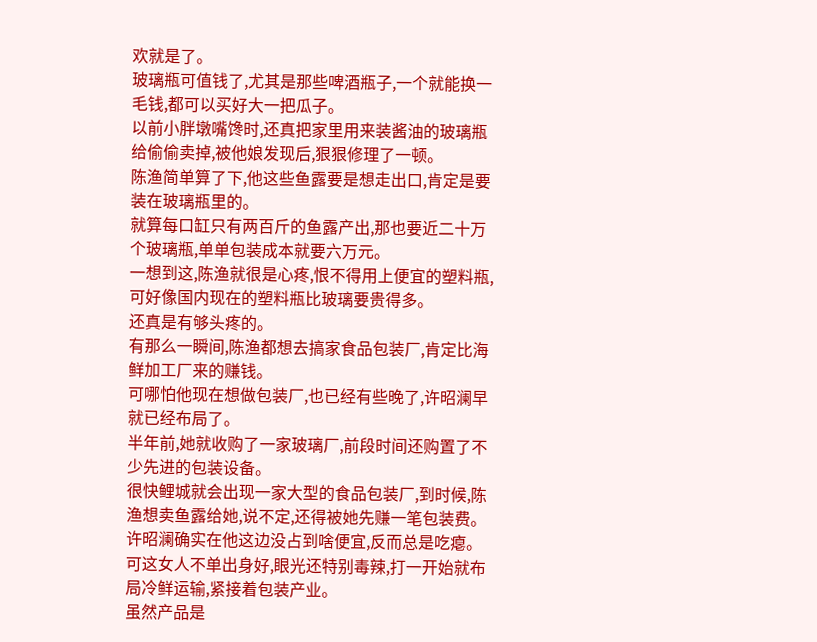欢就是了。
玻璃瓶可值钱了,尤其是那些啤酒瓶子,一个就能换一毛钱,都可以买好大一把瓜子。
以前小胖墩嘴馋时,还真把家里用来装酱油的玻璃瓶给偷偷卖掉,被他娘发现后,狠狠修理了一顿。
陈渔简单算了下,他这些鱼露要是想走出口,肯定是要装在玻璃瓶里的。
就算每口缸只有两百斤的鱼露产出,那也要近二十万个玻璃瓶,单单包装成本就要六万元。
一想到这,陈渔就很是心疼,恨不得用上便宜的塑料瓶,可好像国内现在的塑料瓶比玻璃要贵得多。
还真是有够头疼的。
有那么一瞬间,陈渔都想去搞家食品包装厂,肯定比海鲜加工厂来的赚钱。
可哪怕他现在想做包装厂,也已经有些晚了,许昭澜早就已经布局了。
半年前,她就收购了一家玻璃厂,前段时间还购置了不少先进的包装设备。
很快鲤城就会出现一家大型的食品包装厂,到时候,陈渔想卖鱼露给她,说不定,还得被她先赚一笔包装费。
许昭澜确实在他这边没占到啥便宜,反而总是吃瘪。
可这女人不单出身好,眼光还特别毒辣,打一开始就布局冷鲜运输,紧接着包装产业。
虽然产品是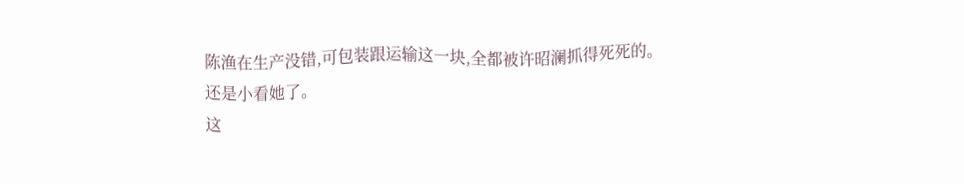陈渔在生产没错,可包装跟运输这一块,全都被许昭澜抓得死死的。
还是小看她了。
这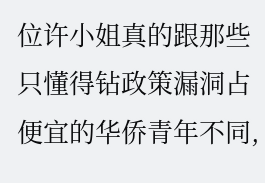位许小姐真的跟那些只懂得钻政策漏洞占便宜的华侨青年不同,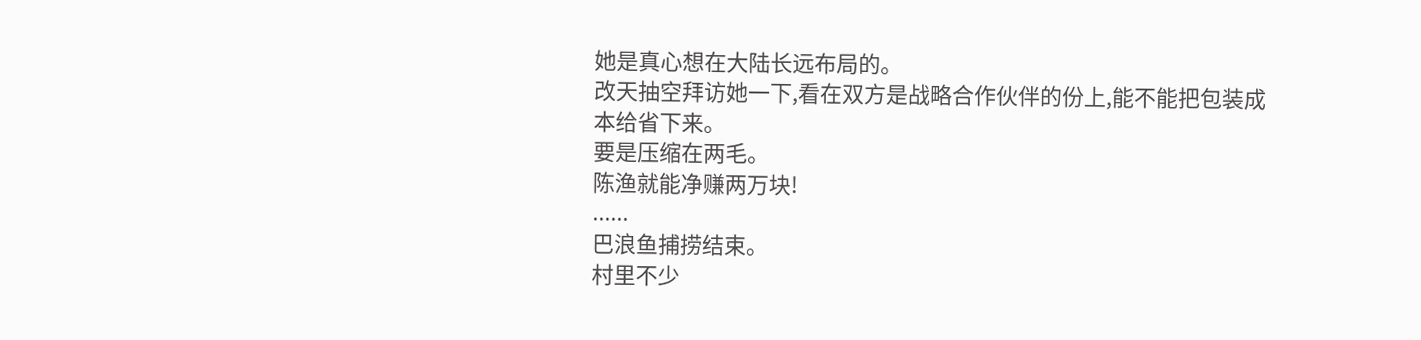她是真心想在大陆长远布局的。
改天抽空拜访她一下,看在双方是战略合作伙伴的份上,能不能把包装成本给省下来。
要是压缩在两毛。
陈渔就能净赚两万块!
......
巴浪鱼捕捞结束。
村里不少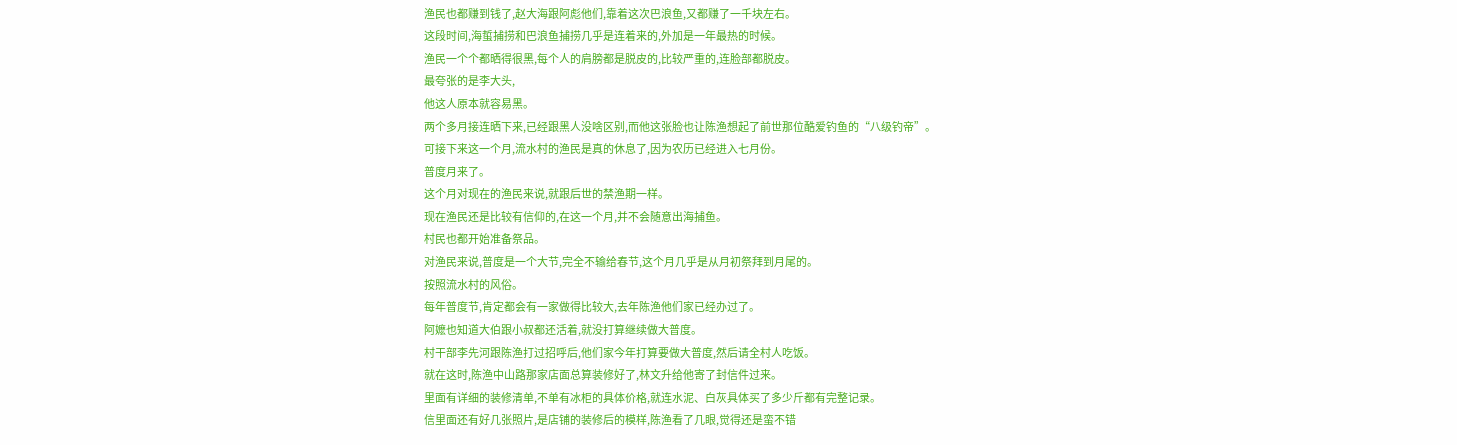渔民也都赚到钱了,赵大海跟阿彪他们,靠着这次巴浪鱼,又都赚了一千块左右。
这段时间,海蜇捕捞和巴浪鱼捕捞几乎是连着来的,外加是一年最热的时候。
渔民一个个都晒得很黑,每个人的肩膀都是脱皮的,比较严重的,连脸部都脱皮。
最夸张的是李大头,
他这人原本就容易黑。
两个多月接连晒下来,已经跟黑人没啥区别,而他这张脸也让陈渔想起了前世那位酷爱钓鱼的“八级钓帝”。
可接下来这一个月,流水村的渔民是真的休息了,因为农历已经进入七月份。
普度月来了。
这个月对现在的渔民来说,就跟后世的禁渔期一样。
现在渔民还是比较有信仰的,在这一个月,并不会随意出海捕鱼。
村民也都开始准备祭品。
对渔民来说,普度是一个大节,完全不输给春节,这个月几乎是从月初祭拜到月尾的。
按照流水村的风俗。
每年普度节,肯定都会有一家做得比较大,去年陈渔他们家已经办过了。
阿嬷也知道大伯跟小叔都还活着,就没打算继续做大普度。
村干部李先河跟陈渔打过招呼后,他们家今年打算要做大普度,然后请全村人吃饭。
就在这时,陈渔中山路那家店面总算装修好了,林文升给他寄了封信件过来。
里面有详细的装修清单,不单有冰柜的具体价格,就连水泥、白灰具体买了多少斤都有完整记录。
信里面还有好几张照片,是店铺的装修后的模样,陈渔看了几眼,觉得还是蛮不错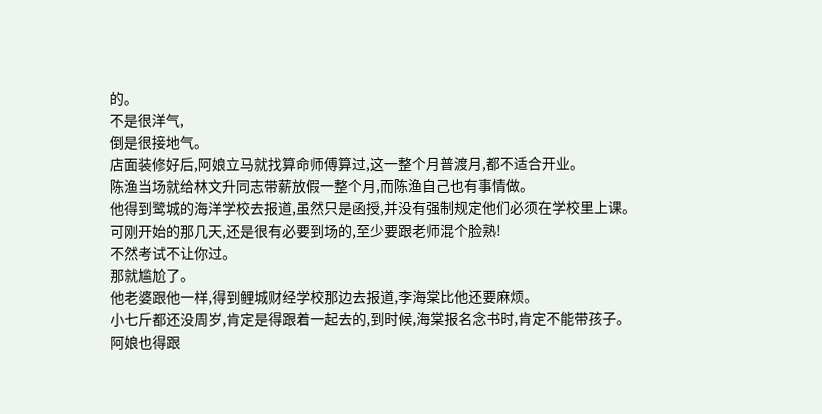的。
不是很洋气,
倒是很接地气。
店面装修好后,阿娘立马就找算命师傅算过,这一整个月普渡月,都不适合开业。
陈渔当场就给林文升同志带薪放假一整个月,而陈渔自己也有事情做。
他得到鹭城的海洋学校去报道,虽然只是函授,并没有强制规定他们必须在学校里上课。
可刚开始的那几天,还是很有必要到场的,至少要跟老师混个脸熟!
不然考试不让你过。
那就尴尬了。
他老婆跟他一样,得到鲤城财经学校那边去报道,李海棠比他还要麻烦。
小七斤都还没周岁,肯定是得跟着一起去的,到时候,海棠报名念书时,肯定不能带孩子。
阿娘也得跟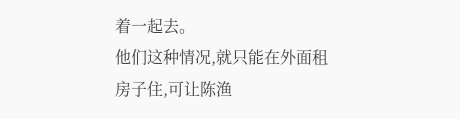着一起去。
他们这种情况,就只能在外面租房子住,可让陈渔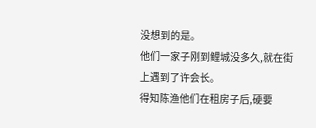没想到的是。
他们一家子刚到鲤城没多久,就在街上遇到了许会长。
得知陈渔他们在租房子后,硬要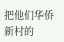把他们华侨新村的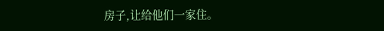房子,让给他们一家住。